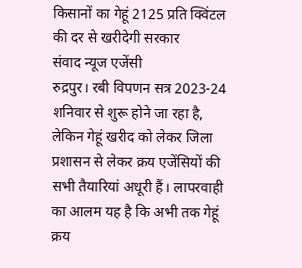किसानों का गेहूं 2125 प्रति क्विंटल की दर से खरीदेगी सरकार
संवाद न्यूज एजेंसी
रुद्रपुर। रबी विपणन सत्र 2023-24 शनिवार से शुरू होने जा रहा है, लेकिन गेहूं खरीद को लेकर जिला प्रशासन से लेकर क्रय एजेंसियों की सभी तैयारियां अधूरी हैं। लापरवाही का आलम यह है कि अभी तक गेहूं क्रय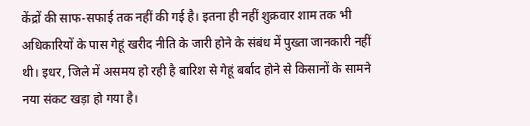केंद्रों की साफ-सफाई तक नहीं की गई है। इतना ही नहीं शुक्रवार शाम तक भी अधिकारियों के पास गेहूं खरीद नीति के जारी होने के संबंध में पुख्ता जानकारी नहीं थी। इधर, जिले में असमय हो रही है बारिश से गेहूं बर्बाद होने से किसानों के सामने नया संकट खड़ा हो गया है।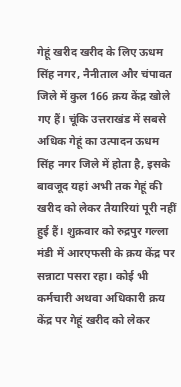गेहूं खरीद खरीद के लिए ऊधम सिंह नगर, नैनीताल और चंपावत जिले में कुल 166 क्रय केंद्र खोले गए हैं। चूंकि उत्तराखंड में सबसे अधिक गेहूं का उत्पादन ऊधम सिंह नगर जिले में होता है, इसके बावजूद यहां अभी तक गेहूं की खरीद को लेकर तैयारियां पूरी नहीं हुई हैं। शुक्रवार को रुद्रपुर गल्ला मंडी में आरएफसी के क्रय केंद्र पर सन्नाटा पसरा रहा। कोई भी कर्मचारी अथवा अधिकारी क्रय केंद्र पर गेहूं खरीद को लेकर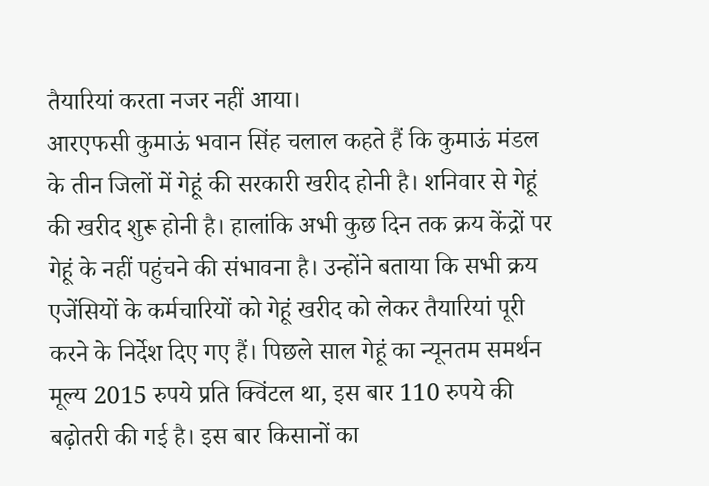तैयारियां करता नजर नहीं आया।
आरएफसी कुमाऊं भवान सिंह चलाल कहते हैं कि कुमाऊं मंडल के तीन जिलों में गेहूं की सरकारी खरीद होनी है। शनिवार से गेहूं की खरीद शुरू होनी है। हालांकि अभी कुछ दिन तक क्रय केंद्रों पर गेहूं के नहीं पहुंचने की संभावना है। उन्होंने बताया कि सभी क्रय एजेंसियों के कर्मचारियों को गेहूं खरीद को लेकर तैयारियां पूरी करने के निर्देश दिए गए हैं। पिछले साल गेहूं का न्यूनतम समर्थन मूल्य 2015 रुपये प्रति क्विंटल था, इस बार 110 रुपये की बढ़ोतरी की गई है। इस बार किसानों का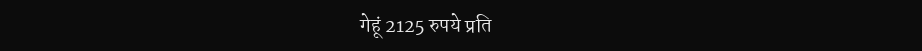गेहूं 2125 रुपये प्रति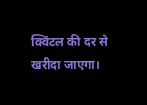क्विंटल की दर से खरीदा जाएगा।